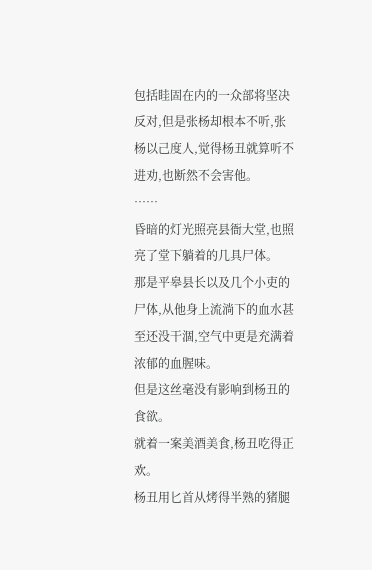包括眭固在内的一众部将坚决反对,但是张杨却根本不听,张杨以己度人,觉得杨丑就算听不进劝,也断然不会害他。
……
昏暗的灯光照亮县衙大堂,也照亮了堂下躺着的几具尸体。
那是平皋县长以及几个小吏的尸体,从他身上流淌下的血水甚至还没干涸,空气中更是充满着浓郁的血腥味。
但是这丝毫没有影响到杨丑的食欲。
就着一案美酒美食,杨丑吃得正欢。
杨丑用匕首从烤得半熟的猪腿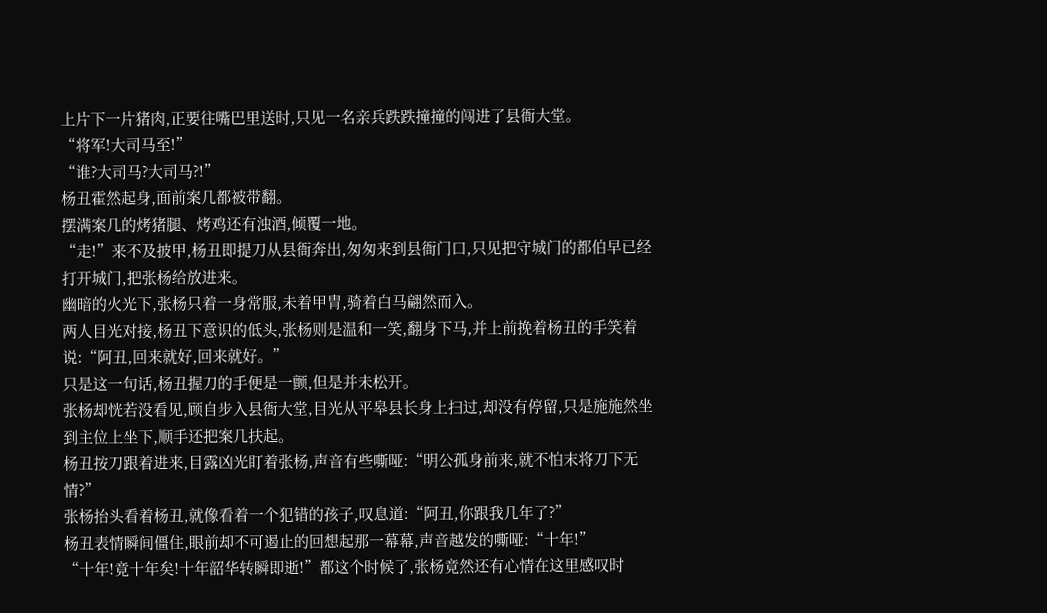上片下一片猪肉,正要往嘴巴里送时,只见一名亲兵跌跌撞撞的闯进了县衙大堂。
“将军!大司马至!”
“谁?大司马?大司马?!”
杨丑霍然起身,面前案几都被带翻。
摆满案几的烤猪腿、烤鸡还有浊酒,倾覆一地。
“走!”来不及披甲,杨丑即提刀从县衙奔出,匆匆来到县衙门口,只见把守城门的都伯早已经打开城门,把张杨给放进来。
幽暗的火光下,张杨只着一身常服,未着甲胄,骑着白马翩然而入。
两人目光对接,杨丑下意识的低头,张杨则是温和一笑,翻身下马,并上前挽着杨丑的手笑着说:“阿丑,回来就好,回来就好。”
只是这一句话,杨丑握刀的手便是一颤,但是并未松开。
张杨却恍若没看见,顾自步入县衙大堂,目光从平皋县长身上扫过,却没有停留,只是施施然坐到主位上坐下,顺手还把案几扶起。
杨丑按刀跟着进来,目露凶光盯着张杨,声音有些嘶哑:“明公孤身前来,就不怕末将刀下无情?”
张杨抬头看着杨丑,就像看着一个犯错的孩子,叹息道:“阿丑,你跟我几年了?”
杨丑表情瞬间僵住,眼前却不可遏止的回想起那一幕幕,声音越发的嘶哑:“十年!”
“十年!竟十年矣!十年韶华转瞬即逝!”都这个时候了,张杨竟然还有心情在这里感叹时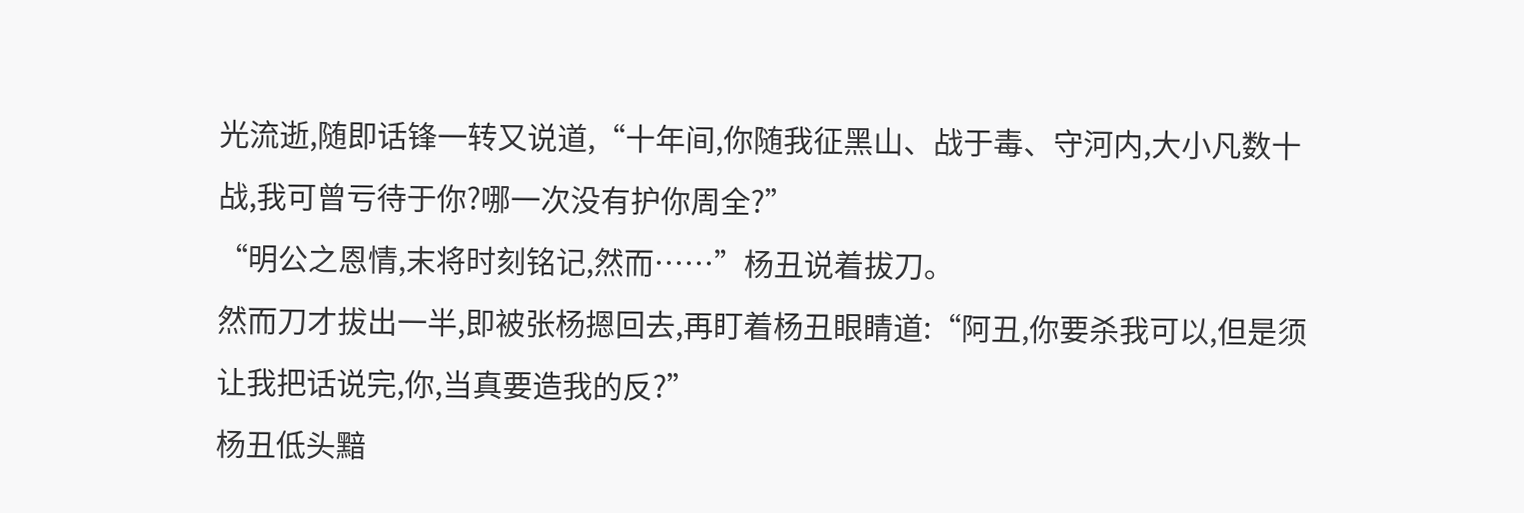光流逝,随即话锋一转又说道,“十年间,你随我征黑山、战于毒、守河内,大小凡数十战,我可曾亏待于你?哪一次没有护你周全?”
“明公之恩情,末将时刻铭记,然而……”杨丑说着拔刀。
然而刀才拔出一半,即被张杨摁回去,再盯着杨丑眼睛道:“阿丑,你要杀我可以,但是须让我把话说完,你,当真要造我的反?”
杨丑低头黯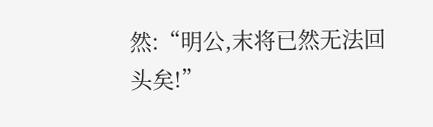然:“明公,末将已然无法回头矣!”